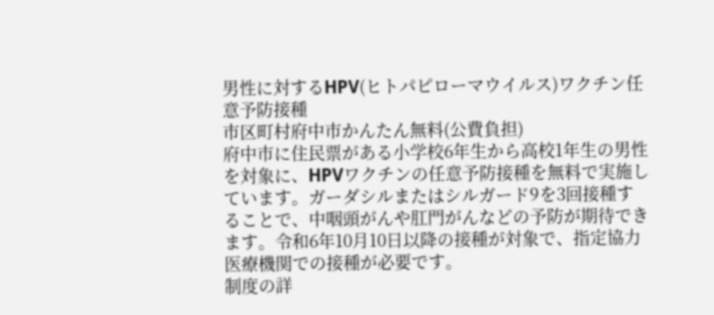男性に対するHPV(ヒトパピローマウイルス)ワクチン任意予防接種
市区町村府中市かんたん無料(公費負担)
府中市に住民票がある小学校6年生から高校1年生の男性を対象に、HPVワクチンの任意予防接種を無料で実施しています。ガーダシルまたはシルガード9を3回接種することで、中咽頭がんや肛門がんなどの予防が期待できます。令和6年10月10日以降の接種が対象で、指定協力医療機関での接種が必要です。
制度の詳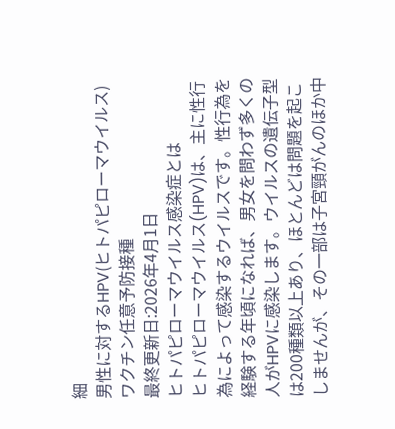細
男性に対するHPV(ヒトパピローマウイルス)ワクチン任意予防接種
最終更新日:2026年4月1日
ヒトパピローマウイルス感染症とは
ヒトパピローマウイルス(HPV)は、主に性行為によって感染するウイルスです。性行為を経験する年頃になれば、男女を問わず多くの人がHPVに感染します。ウイルスの遺伝子型は200種類以上あり、ほとんどは問題を起こしませんが、その一部は子宮頸がんのほか中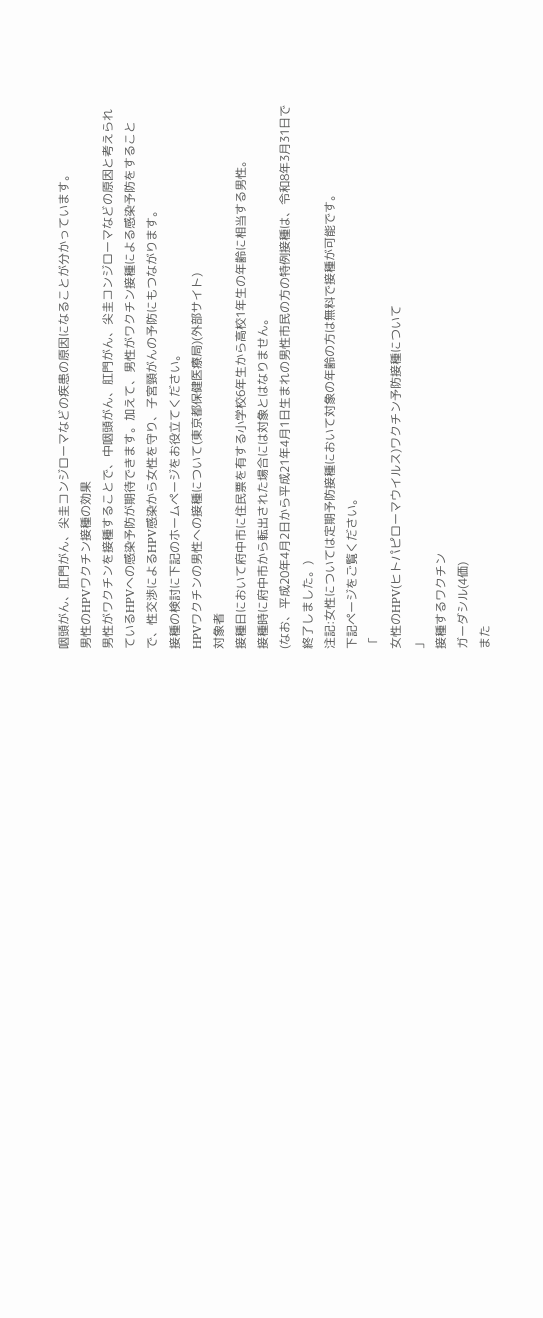咽頭がん、肛門がん、尖圭コンジローマなどの疾患の原因になることが分かっています。
男性のHPVワクチン接種の効果
男性がワクチンを接種することで、中咽頭がん、肛門がん、尖圭コンジローマなどの原因と考えられているHPVへの感染予防が期待できます。加えて、男性がワクチン接種による感染予防をすることで、性交渉によるHPV感染から女性を守り、子宮頸がんの予防にもつながります。
接種の検討に下記のホームページをお役立てください。
HPVワクチンの男性への接種について(東京都保健医療局)(外部サイト)
対象者
接種日において府中市に住民票を有する小学校6年生から高校1年生の年齢に相当する男性。
接種時に府中市から転出された場合には対象とはなりません。
(なお、平成20年4月2日から平成21年4月1日生まれの男性市民の方の特例接種は、令和8年3月31日で終了しました。)
注記:女性については定期予防接種において対象の年齢の方は無料で接種が可能です。
下記ページをご覧ください。
「
女性のHPV(ヒトパピローマウイルス)ワクチン予防接種について
」
接種するワクチン
ガーダシル(4価)
また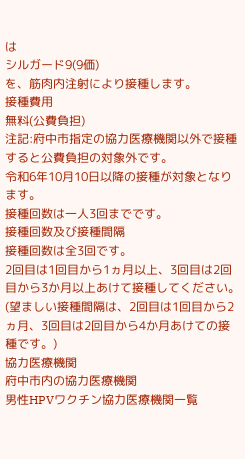は
シルガード9(9価)
を、筋肉内注射により接種します。
接種費用
無料(公費負担)
注記:府中市指定の協力医療機関以外で接種すると公費負担の対象外です。
令和6年10月10日以降の接種が対象となります。
接種回数は一人3回までです。
接種回数及び接種間隔
接種回数は全3回です。
2回目は1回目から1ヵ月以上、3回目は2回目から3か月以上あけて接種してください。
(望ましい接種間隔は、2回目は1回目から2ヵ月、3回目は2回目から4か月あけての接種です。)
協力医療機関
府中市内の協力医療機関
男性HPVワクチン協力医療機関一覧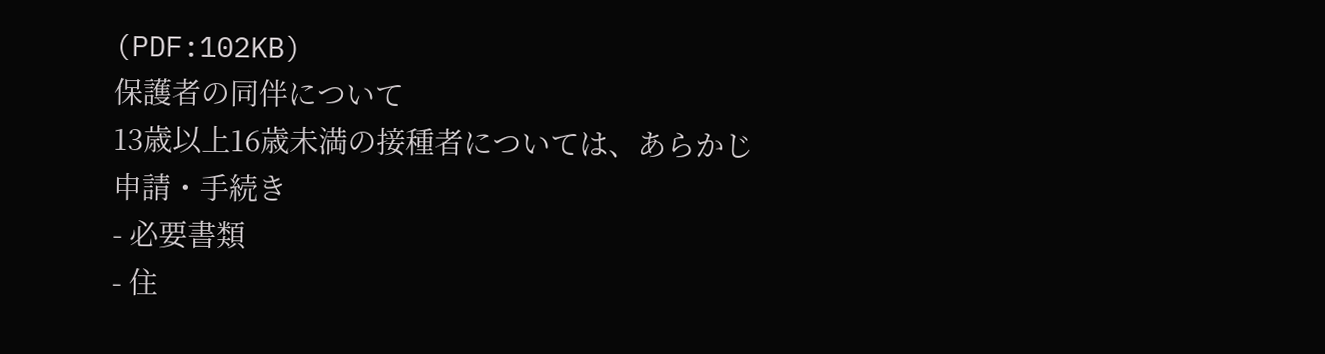(PDF:102KB)
保護者の同伴について
13歳以上16歳未満の接種者については、あらかじ
申請・手続き
- 必要書類
- 住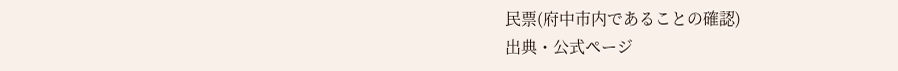民票(府中市内であることの確認)
出典・公式ページ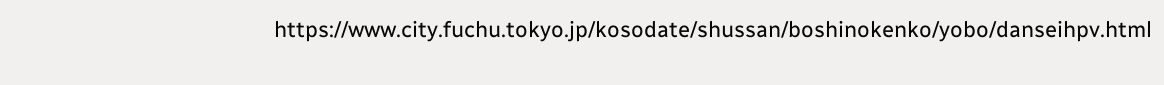https://www.city.fuchu.tokyo.jp/kosodate/shussan/boshinokenko/yobo/danseihpv.html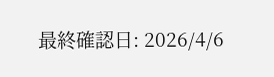最終確認日: 2026/4/6